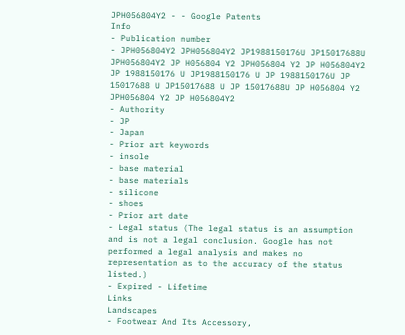JPH056804Y2 - - Google Patents
Info
- Publication number
- JPH056804Y2 JPH056804Y2 JP1988150176U JP15017688U JPH056804Y2 JP H056804 Y2 JPH056804 Y2 JP H056804Y2 JP 1988150176 U JP1988150176 U JP 1988150176U JP 15017688 U JP15017688 U JP 15017688U JP H056804 Y2 JPH056804 Y2 JP H056804Y2
- Authority
- JP
- Japan
- Prior art keywords
- insole
- base material
- base materials
- silicone
- shoes
- Prior art date
- Legal status (The legal status is an assumption and is not a legal conclusion. Google has not performed a legal analysis and makes no representation as to the accuracy of the status listed.)
- Expired - Lifetime
Links
Landscapes
- Footwear And Its Accessory,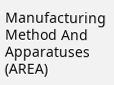Manufacturing Method And Apparatuses (AREA)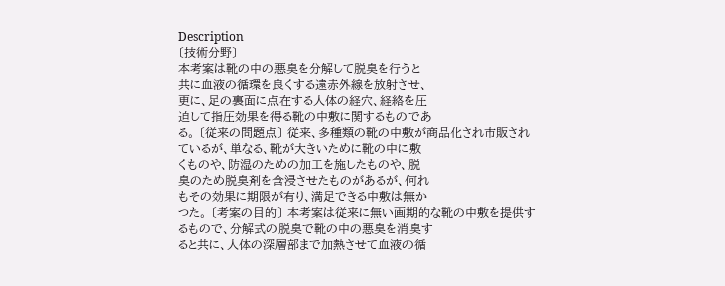Description
〔技術分野〕
本考案は靴の中の悪臭を分解して脱臭を行うと
共に血液の循環を良くする遠赤外線を放射させ、
更に、足の裏面に点在する人体の経穴、経絡を圧
迫して指圧効果を得る靴の中敷に関するものであ
る。 〔従来の問題点〕 従来、多種類の靴の中敷が商品化され市販され
ているが、単なる、靴が大きいために靴の中に敷
くものや、防湿のための加工を施したものや、脱
臭のため脱臭剤を含浸させたものがあるが、何れ
もその効果に期限が有り、満足できる中敷は無か
つた。 〔考案の目的〕 本考案は従来に無い画期的な靴の中敷を提供す
るもので、分解式の脱臭で靴の中の悪臭を消臭す
ると共に、人体の深層部まで加熱させて血液の循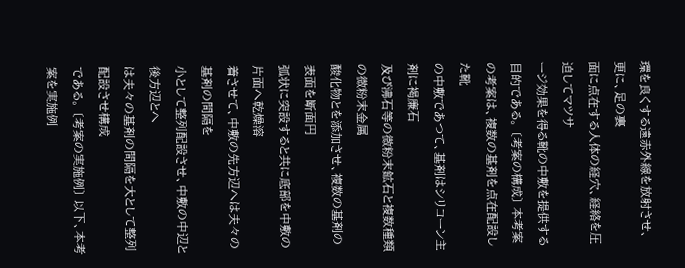環を良くする遠赤外線を放射させ、更に、足の裏
面に点在する人体の経穴、経絡を圧迫してマツサ
ージ効果を得る靴の中敷を提供する目的である。 〔考案の構成〕 本考案の考案は、複数の基剤を点在配設した靴
の中敷であつて、基剤はシリコーン主剤に褐廉石
及び沸石等の微粉末鉱石と複数種類の微粉末金属
酸化物とを添加させ、複数の基剤の表面を断面円
弧状に突設すると共に底部を中敷の片面へ乾燥溶
着させて、中敷の先方辺へは夫々の基剤の間隔を
小として整列配設させ、中敷の中辺と後方辺とへ
は夫々の基剤の間隔を大として整列配設させ構成
である。 〔考案の実施例〕 以下、本考案を実施例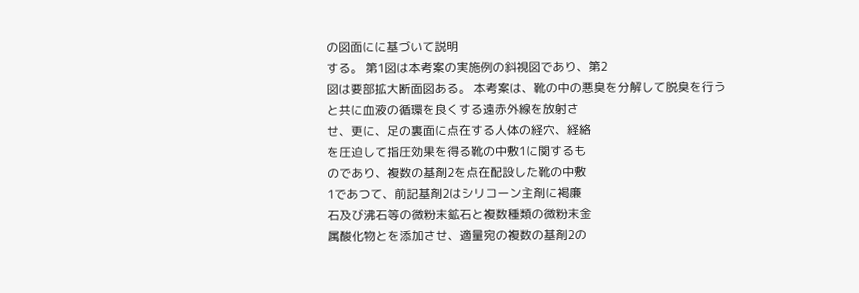の図面にに基づいて説明
する。 第1図は本考案の実施例の斜視図であり、第2
図は要部拡大断面図ある。 本考案は、靴の中の悪臭を分解して脱臭を行う
と共に血液の循環を良くする遠赤外線を放射さ
せ、更に、足の裏面に点在する人体の経穴、経絡
を圧迫して指圧効果を得る靴の中敷1に関するも
のであり、複数の基剤2を点在配設した靴の中敷
1であつて、前記基剤2はシリコーン主剤に褐廉
石及び沸石等の微粉末鉱石と複数種類の微粉末金
属酸化物とを添加させ、適量宛の複数の基剤2の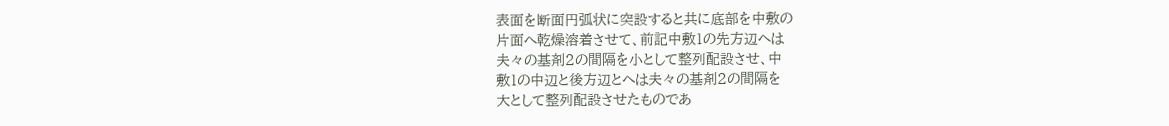表面を断面円弧状に突設すると共に底部を中敷の
片面へ乾燥溶着させて、前記中敷1の先方辺へは
夫々の基剤2の間隔を小として整列配設させ、中
敷1の中辺と後方辺とへは夫々の基剤2の間隔を
大として整列配設させたものであ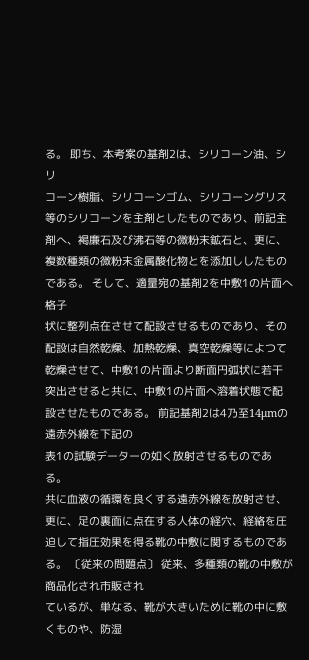る。 即ち、本考案の基剤2は、シリコーン油、シリ
コーン樹脂、シリコーンゴム、シリコーングリス
等のシリコーンを主剤としたものであり、前記主
剤へ、褐廉石及び沸石等の微粉末鉱石と、更に、
複数種類の微粉末金属酸化物とを添加ししたもの
である。 そして、適量宛の基剤2を中敷1の片面へ格子
状に整列点在させて配設させるものであり、その
配設は自然乾燥、加熱乾燥、真空乾燥等によつて
乾燥させて、中敷1の片面より断面円弧状に若干
突出させると共に、中敷1の片面へ溶着状態で配
設させたものである。 前記基剤2は4乃至14μmの遠赤外線を下記の
表1の試験データーの如く放射させるものであ
る。
共に血液の循環を良くする遠赤外線を放射させ、
更に、足の裏面に点在する人体の経穴、経絡を圧
迫して指圧効果を得る靴の中敷に関するものであ
る。 〔従来の問題点〕 従来、多種類の靴の中敷が商品化され市販され
ているが、単なる、靴が大きいために靴の中に敷
くものや、防湿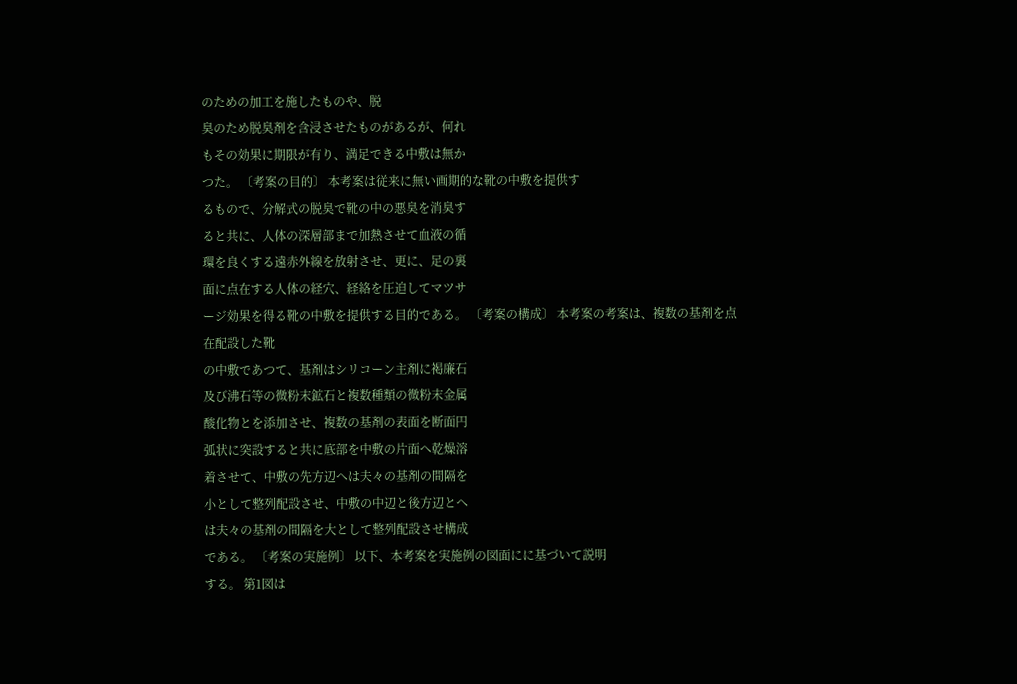のための加工を施したものや、脱
臭のため脱臭剤を含浸させたものがあるが、何れ
もその効果に期限が有り、満足できる中敷は無か
つた。 〔考案の目的〕 本考案は従来に無い画期的な靴の中敷を提供す
るもので、分解式の脱臭で靴の中の悪臭を消臭す
ると共に、人体の深層部まで加熱させて血液の循
環を良くする遠赤外線を放射させ、更に、足の裏
面に点在する人体の経穴、経絡を圧迫してマツサ
ージ効果を得る靴の中敷を提供する目的である。 〔考案の構成〕 本考案の考案は、複数の基剤を点在配設した靴
の中敷であつて、基剤はシリコーン主剤に褐廉石
及び沸石等の微粉末鉱石と複数種類の微粉末金属
酸化物とを添加させ、複数の基剤の表面を断面円
弧状に突設すると共に底部を中敷の片面へ乾燥溶
着させて、中敷の先方辺へは夫々の基剤の間隔を
小として整列配設させ、中敷の中辺と後方辺とへ
は夫々の基剤の間隔を大として整列配設させ構成
である。 〔考案の実施例〕 以下、本考案を実施例の図面にに基づいて説明
する。 第1図は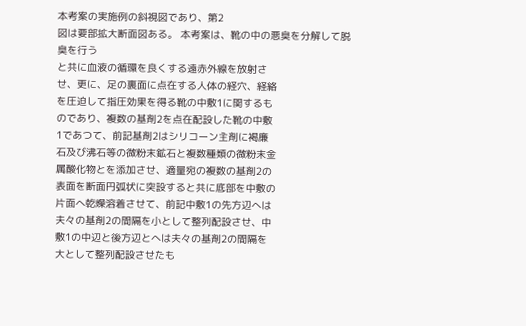本考案の実施例の斜視図であり、第2
図は要部拡大断面図ある。 本考案は、靴の中の悪臭を分解して脱臭を行う
と共に血液の循環を良くする遠赤外線を放射さ
せ、更に、足の裏面に点在する人体の経穴、経絡
を圧迫して指圧効果を得る靴の中敷1に関するも
のであり、複数の基剤2を点在配設した靴の中敷
1であつて、前記基剤2はシリコーン主剤に褐廉
石及び沸石等の微粉末鉱石と複数種類の微粉末金
属酸化物とを添加させ、適量宛の複数の基剤2の
表面を断面円弧状に突設すると共に底部を中敷の
片面へ乾燥溶着させて、前記中敷1の先方辺へは
夫々の基剤2の間隔を小として整列配設させ、中
敷1の中辺と後方辺とへは夫々の基剤2の間隔を
大として整列配設させたも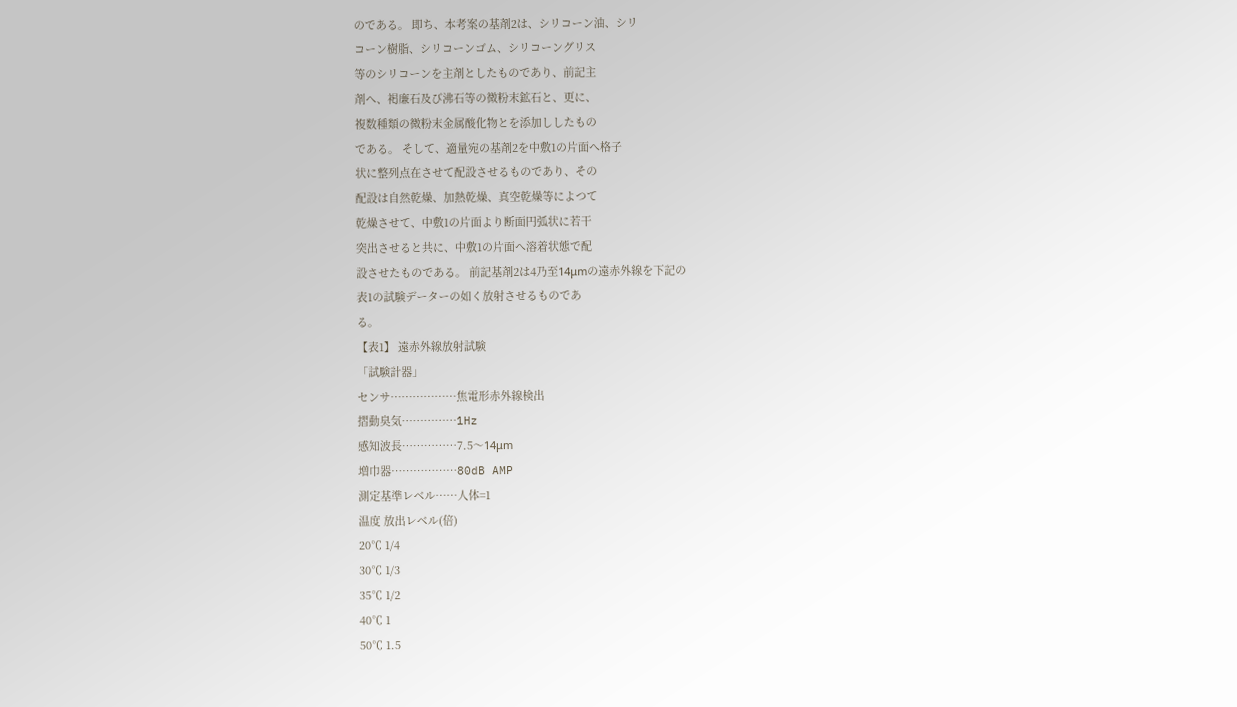のである。 即ち、本考案の基剤2は、シリコーン油、シリ
コーン樹脂、シリコーンゴム、シリコーングリス
等のシリコーンを主剤としたものであり、前記主
剤へ、褐廉石及び沸石等の微粉末鉱石と、更に、
複数種類の微粉末金属酸化物とを添加ししたもの
である。 そして、適量宛の基剤2を中敷1の片面へ格子
状に整列点在させて配設させるものであり、その
配設は自然乾燥、加熱乾燥、真空乾燥等によつて
乾燥させて、中敷1の片面より断面円弧状に若干
突出させると共に、中敷1の片面へ溶着状態で配
設させたものである。 前記基剤2は4乃至14μmの遠赤外線を下記の
表1の試験データーの如く放射させるものであ
る。
【表1】 遠赤外線放射試験
「試験計器」
センサ………………焦電形赤外線検出
摺動臭気……………1Hz
感知波長……………7.5〜14μm
増巾器………………80dB AMP
測定基準レベル……人体=1
温度 放出レベル(倍)
20℃ 1/4
30℃ 1/3
35℃ 1/2
40℃ 1
50℃ 1.5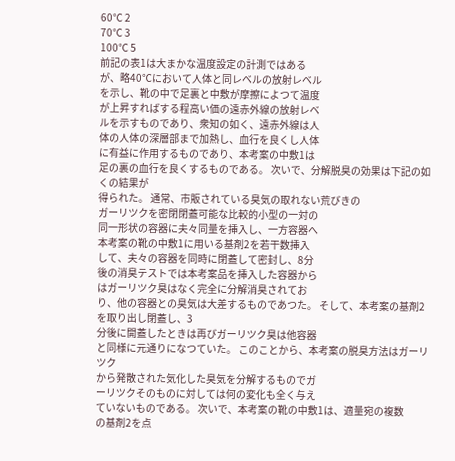60℃ 2
70℃ 3
100℃ 5
前記の表1は大まかな温度設定の計測ではある
が、略40℃において人体と同レベルの放射レベル
を示し、靴の中で足裏と中敷が摩擦によつて温度
が上昇すればする程高い価の遠赤外線の放射レベ
ルを示すものであり、衆知の如く、遠赤外線は人
体の人体の深層部まで加熱し、血行を良くし人体
に有益に作用するものであり、本考案の中敷1は
足の裏の血行を良くするものである。 次いで、分解脱臭の効果は下記の如くの結果が
得られた。 通常、市販されている臭気の取れない荒びきの
ガーリツクを密閉閉蓋可能な比較的小型の一対の
同一形状の容器に夫々同量を挿入し、一方容器へ
本考案の靴の中敷1に用いる基剤2を若干数挿入
して、夫々の容器を同時に閉蓋して密封し、8分
後の消臭テストでは本考案品を挿入した容器から
はガーリツク臭はなく完全に分解消臭されてお
り、他の容器との臭気は大差するものであつた。 そして、本考案の基剤2を取り出し閉蓋し、3
分後に開蓋したときは再びガーリツク臭は他容器
と同様に元通りになつていた。 このことから、本考案の脱臭方法はガーリツク
から発散された気化した臭気を分解するものでガ
ーリツクそのものに対しては何の変化も全く与え
ていないものである。 次いで、本考案の靴の中敷1は、適量宛の複数
の基剤2を点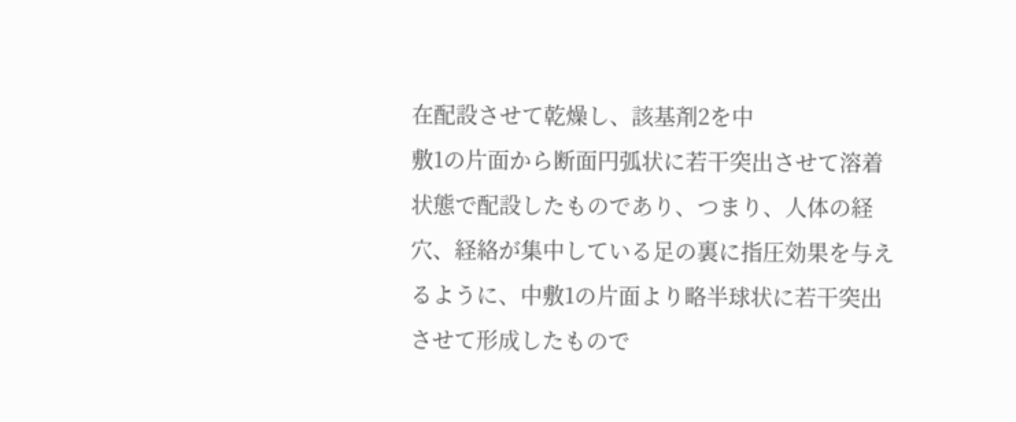在配設させて乾燥し、該基剤2を中
敷1の片面から断面円弧状に若干突出させて溶着
状態で配設したものであり、つまり、人体の経
穴、経絡が集中している足の裏に指圧効果を与え
るように、中敷1の片面より略半球状に若干突出
させて形成したもので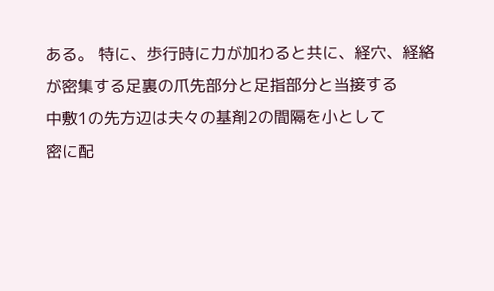ある。 特に、歩行時に力が加わると共に、経穴、経絡
が密集する足裏の爪先部分と足指部分と当接する
中敷1の先方辺は夫々の基剤2の間隔を小として
密に配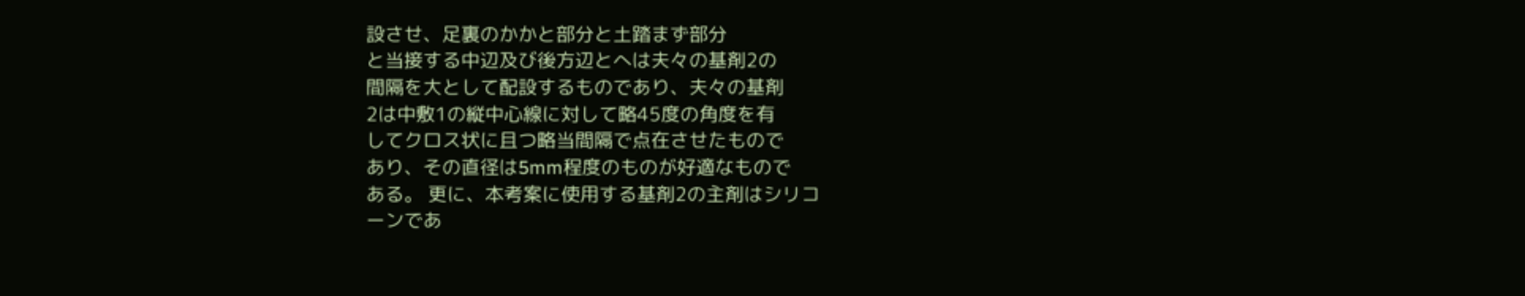設させ、足裏のかかと部分と土踏まず部分
と当接する中辺及び後方辺とへは夫々の基剤2の
間隔を大として配設するものであり、夫々の基剤
2は中敷1の縦中心線に対して略45度の角度を有
してクロス状に且つ略当間隔で点在させたもので
あり、その直径は5mm程度のものが好適なもので
ある。 更に、本考案に使用する基剤2の主剤はシリコ
ーンであ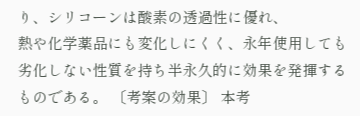り、シリコーンは酸素の透過性に優れ、
熱や化学薬品にも変化しにくく、永年使用しても
劣化しない性質を持ち半永久的に効果を発揮する
ものである。 〔考案の効果〕 本考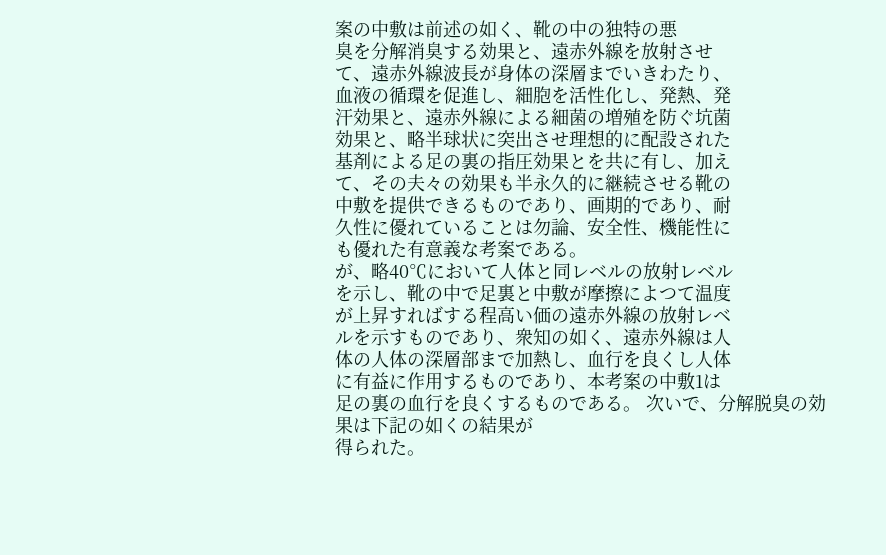案の中敷は前述の如く、靴の中の独特の悪
臭を分解消臭する効果と、遠赤外線を放射させ
て、遠赤外線波長が身体の深層までいきわたり、
血液の循環を促進し、細胞を活性化し、発熱、発
汗効果と、遠赤外線による細菌の増殖を防ぐ坑菌
効果と、略半球状に突出させ理想的に配設された
基剤による足の裏の指圧効果とを共に有し、加え
て、その夫々の効果も半永久的に継続させる靴の
中敷を提供できるものであり、画期的であり、耐
久性に優れていることは勿論、安全性、機能性に
も優れた有意義な考案である。
が、略40℃において人体と同レベルの放射レベル
を示し、靴の中で足裏と中敷が摩擦によつて温度
が上昇すればする程高い価の遠赤外線の放射レベ
ルを示すものであり、衆知の如く、遠赤外線は人
体の人体の深層部まで加熱し、血行を良くし人体
に有益に作用するものであり、本考案の中敷1は
足の裏の血行を良くするものである。 次いで、分解脱臭の効果は下記の如くの結果が
得られた。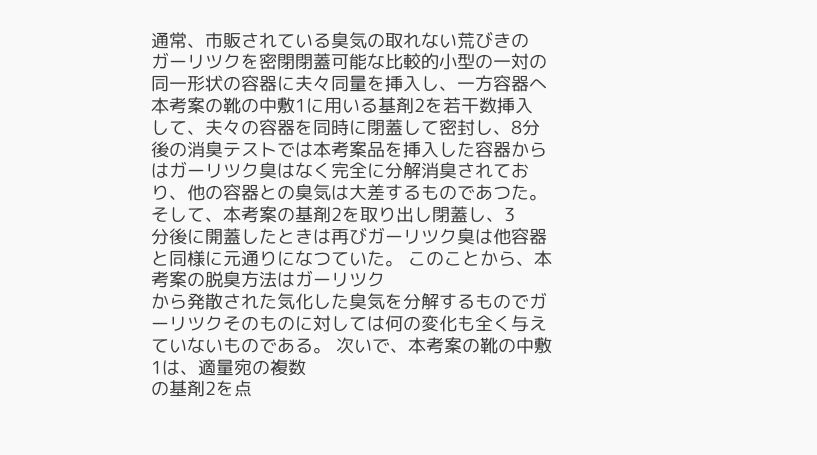通常、市販されている臭気の取れない荒びきの
ガーリツクを密閉閉蓋可能な比較的小型の一対の
同一形状の容器に夫々同量を挿入し、一方容器へ
本考案の靴の中敷1に用いる基剤2を若干数挿入
して、夫々の容器を同時に閉蓋して密封し、8分
後の消臭テストでは本考案品を挿入した容器から
はガーリツク臭はなく完全に分解消臭されてお
り、他の容器との臭気は大差するものであつた。 そして、本考案の基剤2を取り出し閉蓋し、3
分後に開蓋したときは再びガーリツク臭は他容器
と同様に元通りになつていた。 このことから、本考案の脱臭方法はガーリツク
から発散された気化した臭気を分解するものでガ
ーリツクそのものに対しては何の変化も全く与え
ていないものである。 次いで、本考案の靴の中敷1は、適量宛の複数
の基剤2を点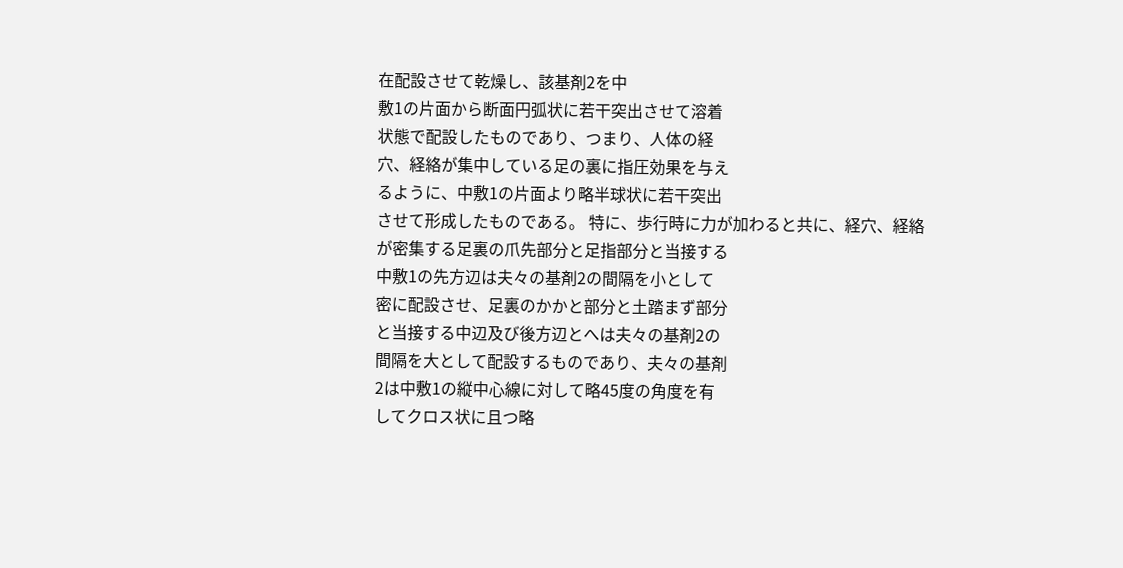在配設させて乾燥し、該基剤2を中
敷1の片面から断面円弧状に若干突出させて溶着
状態で配設したものであり、つまり、人体の経
穴、経絡が集中している足の裏に指圧効果を与え
るように、中敷1の片面より略半球状に若干突出
させて形成したものである。 特に、歩行時に力が加わると共に、経穴、経絡
が密集する足裏の爪先部分と足指部分と当接する
中敷1の先方辺は夫々の基剤2の間隔を小として
密に配設させ、足裏のかかと部分と土踏まず部分
と当接する中辺及び後方辺とへは夫々の基剤2の
間隔を大として配設するものであり、夫々の基剤
2は中敷1の縦中心線に対して略45度の角度を有
してクロス状に且つ略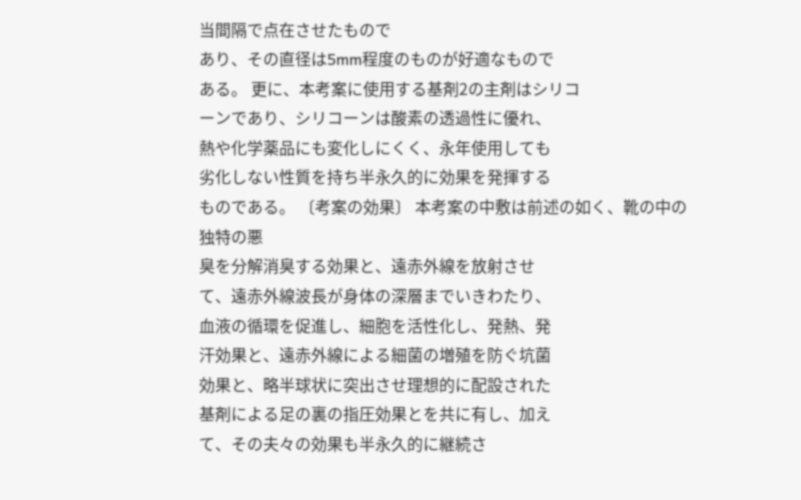当間隔で点在させたもので
あり、その直径は5mm程度のものが好適なもので
ある。 更に、本考案に使用する基剤2の主剤はシリコ
ーンであり、シリコーンは酸素の透過性に優れ、
熱や化学薬品にも変化しにくく、永年使用しても
劣化しない性質を持ち半永久的に効果を発揮する
ものである。 〔考案の効果〕 本考案の中敷は前述の如く、靴の中の独特の悪
臭を分解消臭する効果と、遠赤外線を放射させ
て、遠赤外線波長が身体の深層までいきわたり、
血液の循環を促進し、細胞を活性化し、発熱、発
汗効果と、遠赤外線による細菌の増殖を防ぐ坑菌
効果と、略半球状に突出させ理想的に配設された
基剤による足の裏の指圧効果とを共に有し、加え
て、その夫々の効果も半永久的に継続さ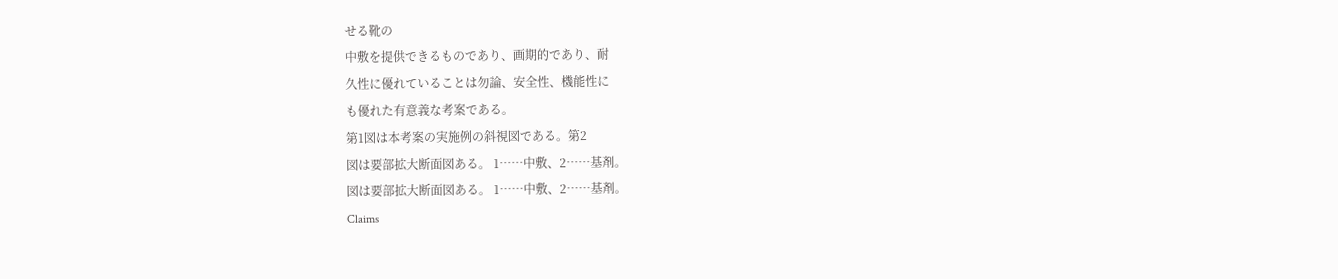せる靴の
中敷を提供できるものであり、画期的であり、耐
久性に優れていることは勿論、安全性、機能性に
も優れた有意義な考案である。
第1図は本考案の実施例の斜視図である。第2
図は要部拡大断面図ある。 1……中敷、2……基剤。
図は要部拡大断面図ある。 1……中敷、2……基剤。
Claims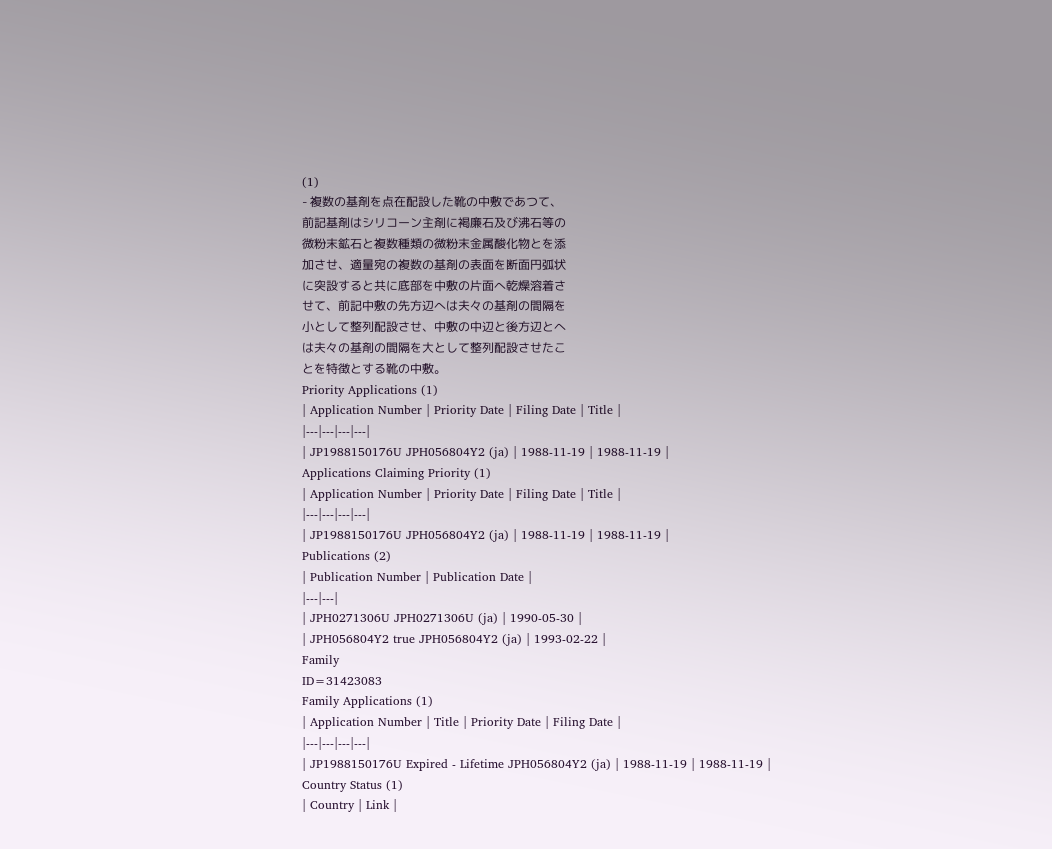(1)
- 複数の基剤を点在配設した靴の中敷であつて、
前記基剤はシリコーン主剤に褐廉石及び沸石等の
微粉末鉱石と複数種類の微粉末金属酸化物とを添
加させ、適量宛の複数の基剤の表面を断面円弧状
に突設すると共に底部を中敷の片面へ乾燥溶着さ
せて、前記中敷の先方辺へは夫々の基剤の間隔を
小として整列配設させ、中敷の中辺と後方辺とへ
は夫々の基剤の間隔を大として整列配設させたこ
とを特徴とする靴の中敷。
Priority Applications (1)
| Application Number | Priority Date | Filing Date | Title |
|---|---|---|---|
| JP1988150176U JPH056804Y2 (ja) | 1988-11-19 | 1988-11-19 |
Applications Claiming Priority (1)
| Application Number | Priority Date | Filing Date | Title |
|---|---|---|---|
| JP1988150176U JPH056804Y2 (ja) | 1988-11-19 | 1988-11-19 |
Publications (2)
| Publication Number | Publication Date |
|---|---|
| JPH0271306U JPH0271306U (ja) | 1990-05-30 |
| JPH056804Y2 true JPH056804Y2 (ja) | 1993-02-22 |
Family
ID=31423083
Family Applications (1)
| Application Number | Title | Priority Date | Filing Date |
|---|---|---|---|
| JP1988150176U Expired - Lifetime JPH056804Y2 (ja) | 1988-11-19 | 1988-11-19 |
Country Status (1)
| Country | Link |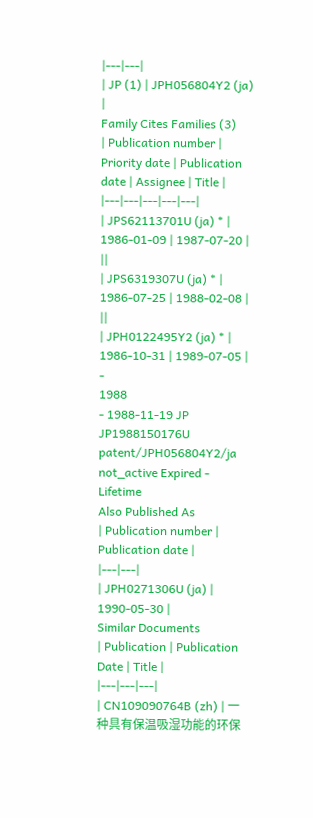|---|---|
| JP (1) | JPH056804Y2 (ja) |
Family Cites Families (3)
| Publication number | Priority date | Publication date | Assignee | Title |
|---|---|---|---|---|
| JPS62113701U (ja) * | 1986-01-09 | 1987-07-20 | ||
| JPS6319307U (ja) * | 1986-07-25 | 1988-02-08 | ||
| JPH0122495Y2 (ja) * | 1986-10-31 | 1989-07-05 |
-
1988
- 1988-11-19 JP JP1988150176U patent/JPH056804Y2/ja not_active Expired - Lifetime
Also Published As
| Publication number | Publication date |
|---|---|
| JPH0271306U (ja) | 1990-05-30 |
Similar Documents
| Publication | Publication Date | Title |
|---|---|---|
| CN109090764B (zh) | 一种具有保温吸湿功能的环保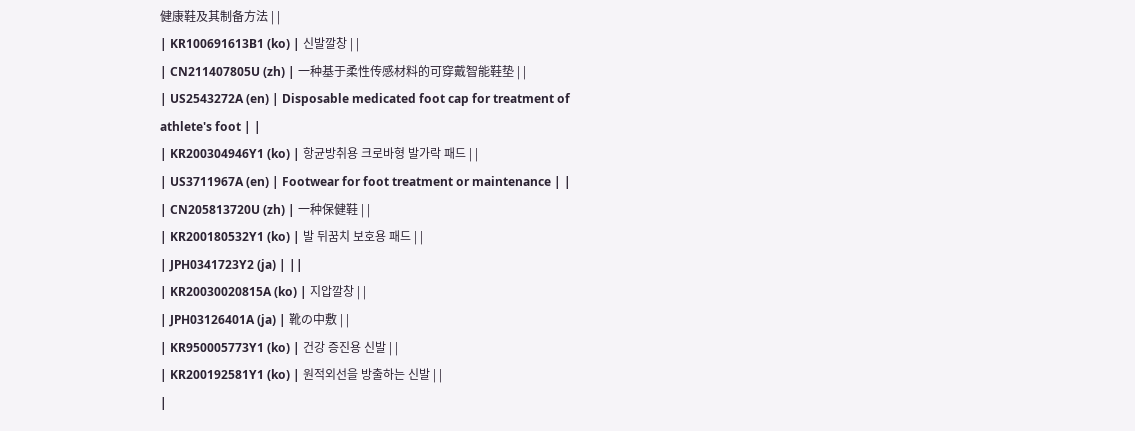健康鞋及其制备方法 | |
| KR100691613B1 (ko) | 신발깔창 | |
| CN211407805U (zh) | 一种基于柔性传感材料的可穿戴智能鞋垫 | |
| US2543272A (en) | Disposable medicated foot cap for treatment of athlete's foot | |
| KR200304946Y1 (ko) | 항균방취용 크로바형 발가락 패드 | |
| US3711967A (en) | Footwear for foot treatment or maintenance | |
| CN205813720U (zh) | 一种保健鞋 | |
| KR200180532Y1 (ko) | 발 뒤꿈치 보호용 패드 | |
| JPH0341723Y2 (ja) | ||
| KR20030020815A (ko) | 지압깔창 | |
| JPH03126401A (ja) | 靴の中敷 | |
| KR950005773Y1 (ko) | 건강 증진용 신발 | |
| KR200192581Y1 (ko) | 원적외선을 방출하는 신발 | |
|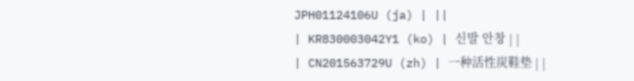JPH01124106U (ja) | ||
| KR830003042Y1 (ko) | 신발 안창 | |
| CN201563729U (zh) | 一种活性炭鞋垫 | |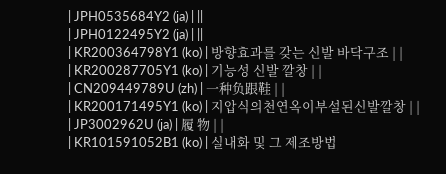| JPH0535684Y2 (ja) | ||
| JPH0122495Y2 (ja) | ||
| KR200364798Y1 (ko) | 방향효과를 갖는 신발 바닥구조 | |
| KR200287705Y1 (ko) | 기능성 신발 깔창 | |
| CN209449789U (zh) | 一种负跟鞋 | |
| KR200171495Y1 (ko) | 지압식의천연옥이부설된신발깔창 | |
| JP3002962U (ja) | 履 物 | |
| KR101591052B1 (ko) | 실내화 및 그 제조방법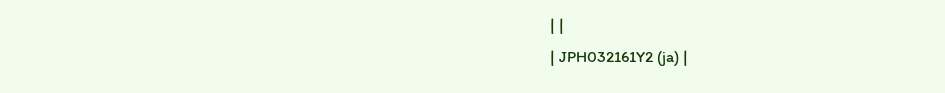| |
| JPH032161Y2 (ja) |